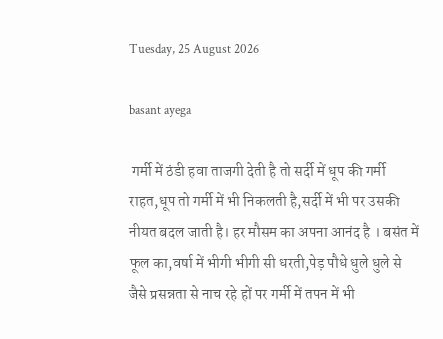Tuesday, 25 August 2026

basant ayega

 गर्मी में ठंडी हवा ताजगी देती है तो सर्दी में धूप की गर्मी राहत,धूप तो गर्मी में भी निकलती है,सर्दी में भी पर उसकी नीयत बदल जाती है। हर मौसम का अपना आनंद है । बसंत में फूल का,वर्षा में भीगी भीगी सी धरती,पेड़ पौधे धुले धुले से जैसे प्रसन्नता से नाच रहे हों पर गर्मी में तपन में भी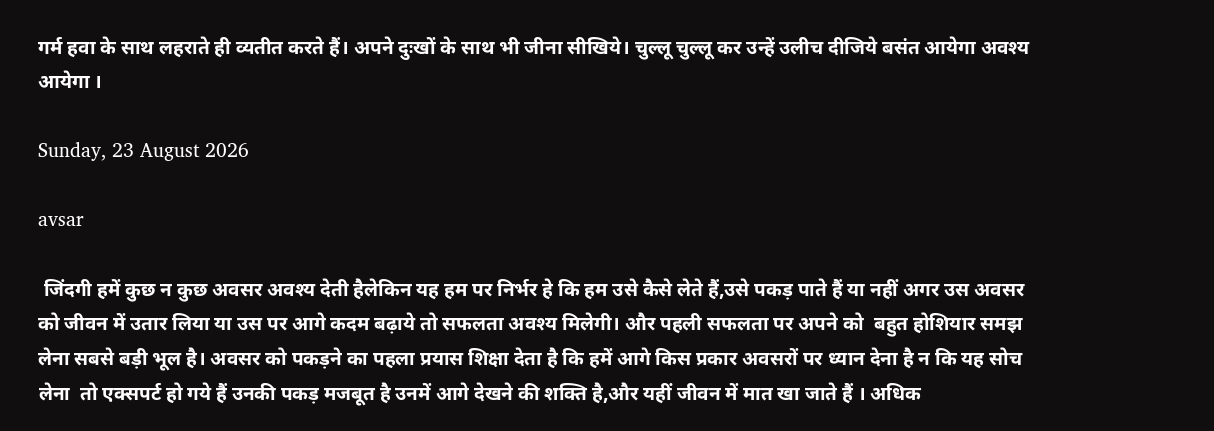गर्म हवा के साथ लहराते ही व्यतीत करते हैं। अपने दुःखों के साथ भी जीना सीखिये। चुल्लू चुल्लू कर उन्हें उलीच दीजिये बसंत आयेगा अवश्य आयेगा ।

Sunday, 23 August 2026

avsar

 जिंदगी हमें कुछ न कुछ अवसर अवश्य देती हैलेकिन यह हम पर निर्भर हे कि हम उसे कैसे लेते हैं,उसे पकड़ पाते हैं या नहीं अगर उस अवसर को जीवन में उतार लिया या उस पर आगे कदम बढ़ाये तो सफलता अवश्य मिलेगी। और पहली सफलता पर अपने को  बहुत होशियार समझ लेना सबसे बड़ी भूल है। अवसर को पकड़ने का पहला प्रयास शिक्षा देता है कि हमें आगे किस प्रकार अवसरों पर ध्यान देना है न कि यह सोच लेना  तो एक्सपर्ट हो गये हैं उनकी पकड़ मजबूत है उनमें आगे देखने की शक्ति है,और यहीं जीवन में मात खा जाते हैं । अधिक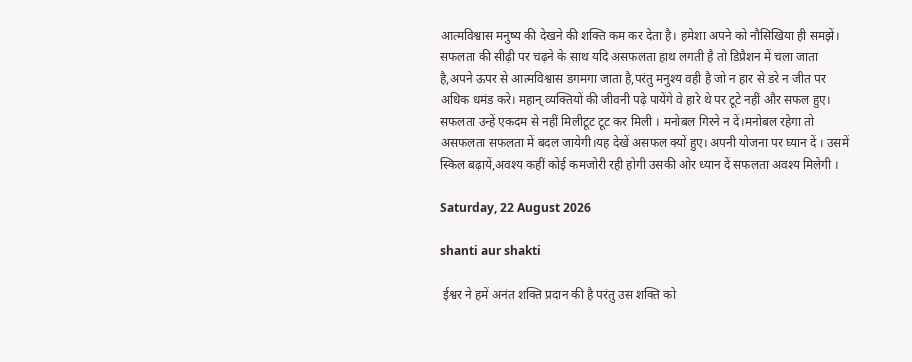आत्मविश्वास मनुष्य की देखने की शक्ति कम कर देता है। हमेशा अपने को नौसिखिया ही समझें। सफलता की सीढ़ी पर चढ़ने के साथ यदि असफलता हाथ लगती है तो डिप्रैशन में चला जाता है,अपने ऊपर से आत्मविश्वास डगमगा जाता है,परंतु मनुश्य वही है जो न हार से डरे न जीत पर अधिक धमंड करे। महान् व्यक्तियों की जीवनी पढ़े पायेंगे वे हारे थे पर टूटे नहीं और सफल हुए। सफलता उन्हें एकदम से नहीं मिलीटूट टूट कर मिली । मनोबल गिरने न दें।मनोबल रहेगा तो असफलता सफलता में बदल जायेगी।यह देखें असफल क्यों हुए। अपनी योजना पर घ्यान दें । उसमें स्किल बढ़ायें,अवश्य कहीं कोई कमजोरी रही होगी उसकी ओर ध्यान दें सफलता अवश्य मिलेगी ।

Saturday, 22 August 2026

shanti aur shakti

 ईश्वर ने हमें अनंत शक्ति प्रदान की है परंतु उस शक्ति को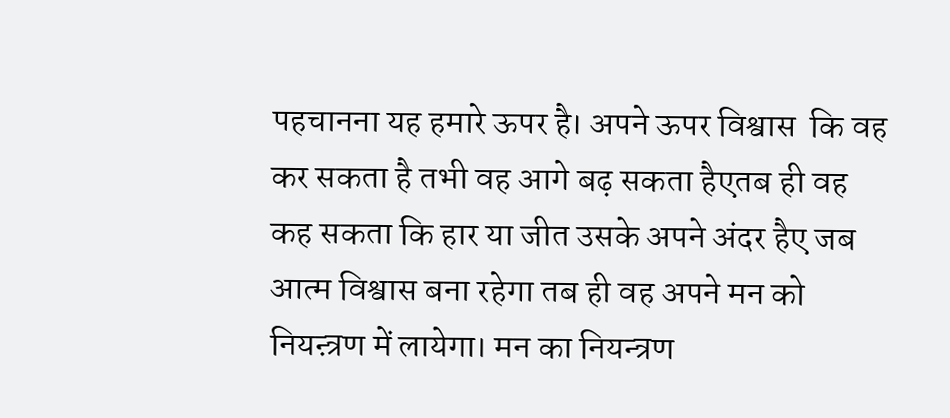पहचानना यह हमारे ऊपर है। अपने ऊपर विश्वास  कि वह कर सकता है तभी वह आगे बढ़ सकता हैएतब ही वह कह सकता कि हार या जीत उसके अपने अंदर हैए जब आत्म विश्वास बना रहेगा तब ही वह अपने मन को नियऩ्त्रण में लायेगा। मन का नियन्त्रण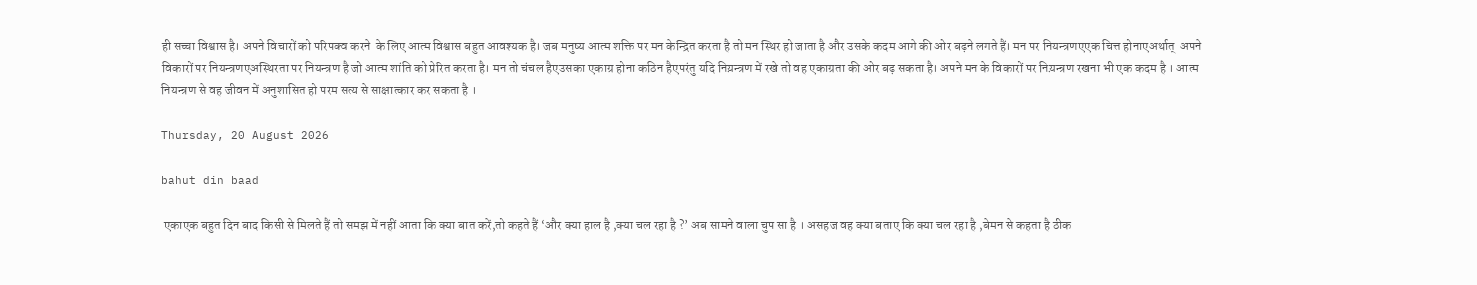ही सच्चा विश्वास है। अपने विचारों को परिपक्व करने  के लिए आत्म विश्वास बहुत आवश्यक है। जब मनुष्य आत्म शक्ति पर मन केन्द्रित करता है तो मन स्थिर हो जाता है और उसके कदम आगे की ओर बढ़ने लगते हैं। मन पर नियन्त्रणएएक चित्त होनाएअर्थात्  अपने विकारों पर नियन्त्रणएअस्थिरता पर नियन्त्रण है जो आत्म शांति को प्रेरित करता है। मन तो चंचल हैएउसका एकाग्र होना कठिन हैएपरंतु यदि निय़न्त्रण में रखे तो वह एकाग्रता की ओर बढ़ सकता है। अपने मन के विकारों पर निय़न्त्रण रखना भी एक कदम है । आत्म नियन्त्रण से वह जीवन में अनुशासित हो परम सत्य से साक्षात्कार कर सकता है ।

Thursday, 20 August 2026

bahut din baad

 एकाएक बहुत दिन बाद किसी से मिलते हैं तो समझ में नहीं आता कि क्या बात करें,तो कहते हैं ‘और क्या हाल है ,क्या चल रहा है ?’ अब सामने वाला चुप सा है । असहज वह क्या बताए कि क्या चल रहा है ,बेमन से कहता है ठीक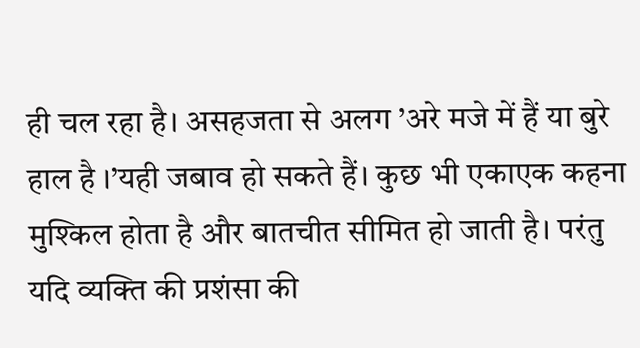ही चल रहा है। असहजता से अलग ’अरे मजे में हैं या बुरे हाल है ।’यही जबाव हो सकते हैं। कुछ भी एकाएक कहना मुश्किल होता है और बातचीत सीमित हो जाती है। परंतु यदि व्यक्ति की प्रशंसा की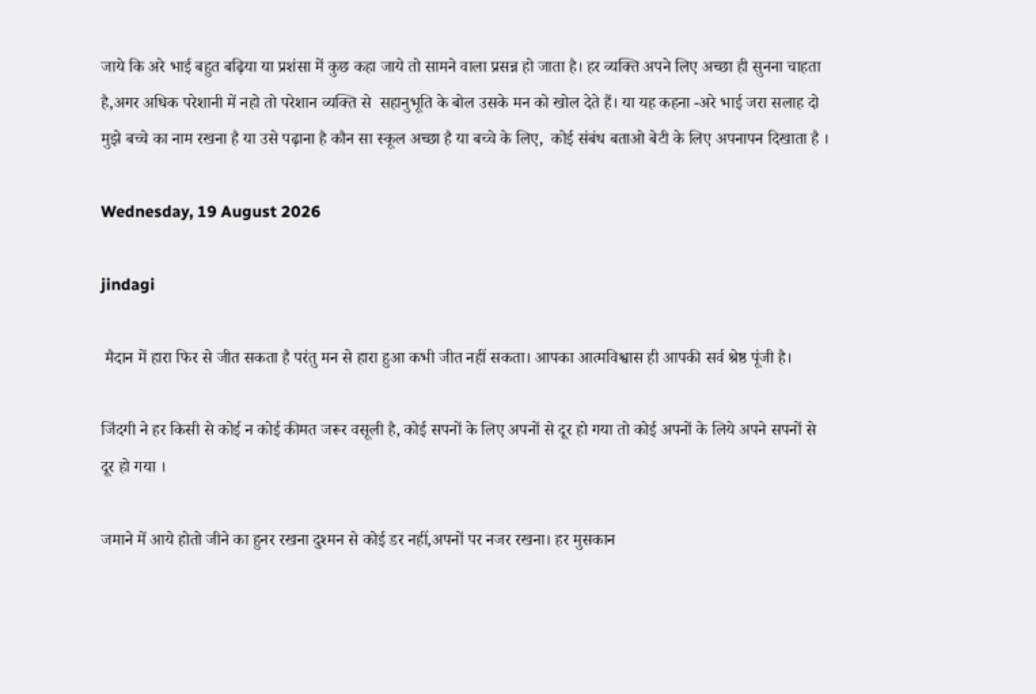जाये कि अरे भाई बहुत बढ़िया या प्रशंसा में कुछ कहा जाये तो सामने वाला प्रसन्न हो जाता है। हर व्यक्ति अपने लिए अच्छा ही सुनना चाहता है,अगर अधिक परेशानी में नहो तो परेशान व्यक्ति से  सहानुभूति के बोल उसके मन को खोल देते हैं। या यह कहना -अरे भाई जरा सलाह दो मुझे बच्चे का नाम रखना है या उसे पढ़ाना है कौन सा स्कूल अच्छा है या बच्चे के लिए,  कोई संबंध बताओ बेटी के लिए अपनापन दिखाता है ।

Wednesday, 19 August 2026

jindagi

 मैदान में हारा फिर से जीत सकता है परंतु मन से हारा हुआ कभी जीत नहीं सकता। आपका आत्मविश्वास ही आपकी सर्व श्रेष्ठ पूंजी है।

जिंदगी ने हर किसी से कोई न कोई कीमत जरूर वसूली है, कोई सपनों के लिए अपनों से दूर हो गया तो कोई अपनों के लिये अपने सपनों से दूर हो गया ।

जमाने में आये होतो जीने का हुनर रखना दुश्मन से कोई डर नहीं,अपनों पर नजर रखना। हर मुसकान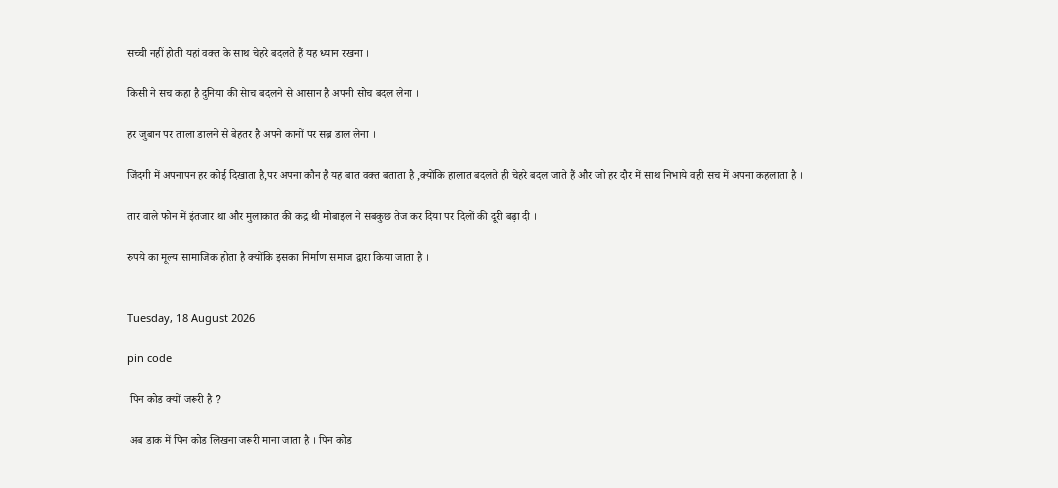सच्ची नहीं होती यहां वक्त के साथ चेहरे बदलते हैं यह ध्यान रखना ।

किसी ने सच कहा है दुनिया की सेाच बदलने से आसान है अपनी सोच बदल लेना ।

हर जुबान पर ताला डालने से बेहतर है अपने कानों पर सब्र डाल लेना ।

जिंदगी में अपनापन हर कोई दिखाता है,पर अपना कौन है यह बात वक्त बताता है ,क्योंकि हालात बदलते ही चेहरे बदल जाते हैं और जो हर दौर में साथ निभाये वही सच में अपना कहलाता है ।

तार वाले फोन में इंतजार था और मुलाकात की कद्र थी मोबाइल ने सबकुछ तेज कर दिया पर दिलों की दूरी बढ़ा दी ।

रुपये का मूल्य सामाजिक होता है क्योंकि इसका निर्माण समाज द्वारा किया जाता है ।


Tuesday, 18 August 2026

pin code

 पिन कोड क्यों जरूरी है ?

 अब डाक में पिन कोड लिखना जरूरी माना जाता है । पिन कोड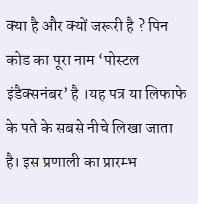क्या है और क्यों जरूरी है ? पिन कोड का पूरा नाम ‘पोस्टल इंडैक्सनंबर’ है ।यह पत्र या लिफाफे के पते के सबसे नीचे लिखा जाता है। इस प्रणाली का प्रारम्भ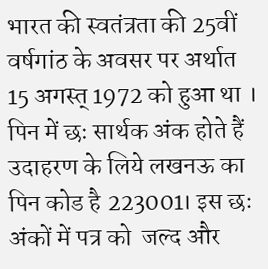भारत की स्वतंत्रता की 25वीं वर्षगांठ के अवसर पर अर्थात 15 अगस्त् 1972 को हुआ था । पिन में छः सार्थक अंक होते हैं उदाहरण के लिये लखनऊ का पिन कोड है 223001। इस छः अंकों में पत्र को  जल्द और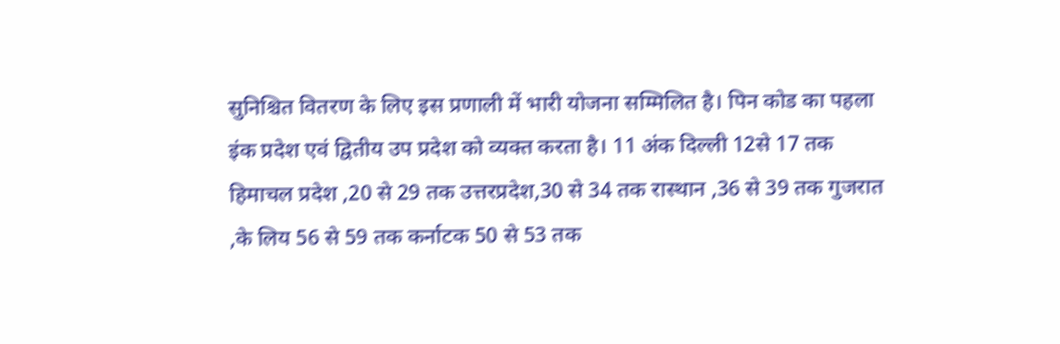सुनिश्चित वितरण के लिए इस प्रणाली में भारी योजना सम्मिलित है। पिन कोड का पहला इंक प्रदेश एवं द्वितीय उप प्रदेश को व्यक्त करता है। 11 अंक दिल्ली 12से 17 तक  हिमाचल प्रदेश ,20 से 29 तक उत्तरप्रदेश,30 से 34 तक रास्थान ,36 से 39 तक गुजरात ,के लिय 56 से 59 तक कर्नाटक 50 से 53 तक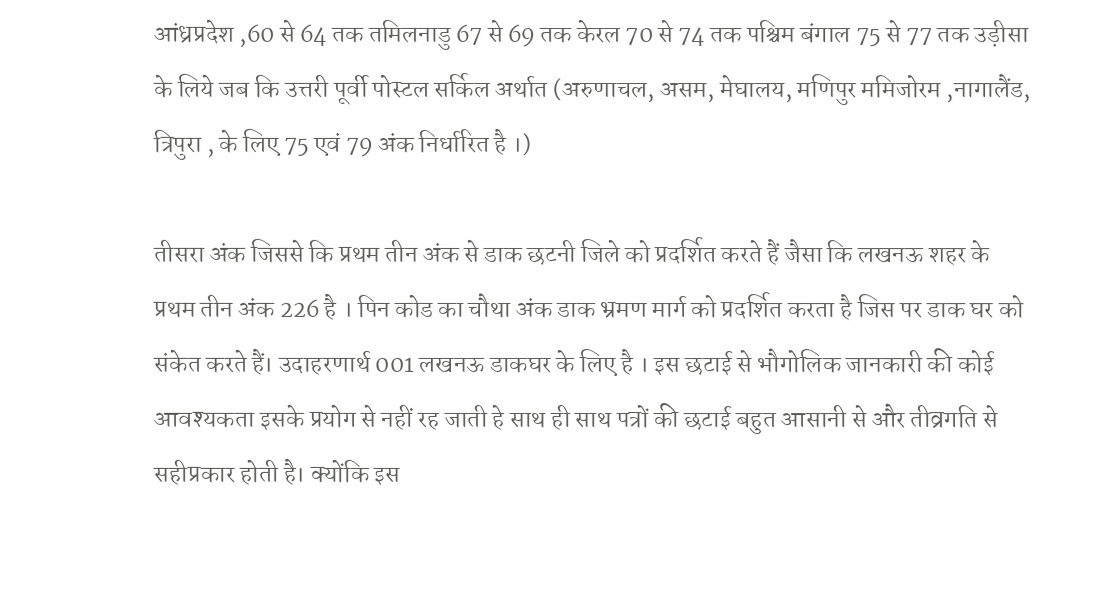आंध्रप्रदेश ,60 से 64 तक तमिलनाडु 67 से 69 तक केरल 70 से 74 तक पश्चिम बंगाल 75 से 77 तक उड़ीसा के लिये जब कि उत्तरी पूर्वी पोस्टल सर्किल अर्थात (अरुणाचल, असम, मेघालय, मणिपुर ममिजोरम ,नागालैंड, त्रिपुरा , के लिए 75 एवं 79 अंक निर्धारित है ।)

तीसरा अंक जिससे कि प्रथम तीन अंक से डाक छटनी जिले को प्रदर्शित करते हैं जैसा कि लखनऊ शहर के प्रथम तीन अंक 226 है । पिन कोड का चौथा अंक डाक भ्रमण मार्ग को प्रदर्शित करता है जिस पर डाक घर को संकेत करते हैं। उदाहरणार्थ 001 लखनऊ डाकघर के लिए है । इस छटाई से भौगोलिक जानकारी की कोई आवश्यकता इसके प्रयोग से नहीं रह जाती हे साथ ही साथ पत्रों की छटाई बहुत आसानी से और तीव्रगति से सहीप्रकार होती है। क्योंकि इस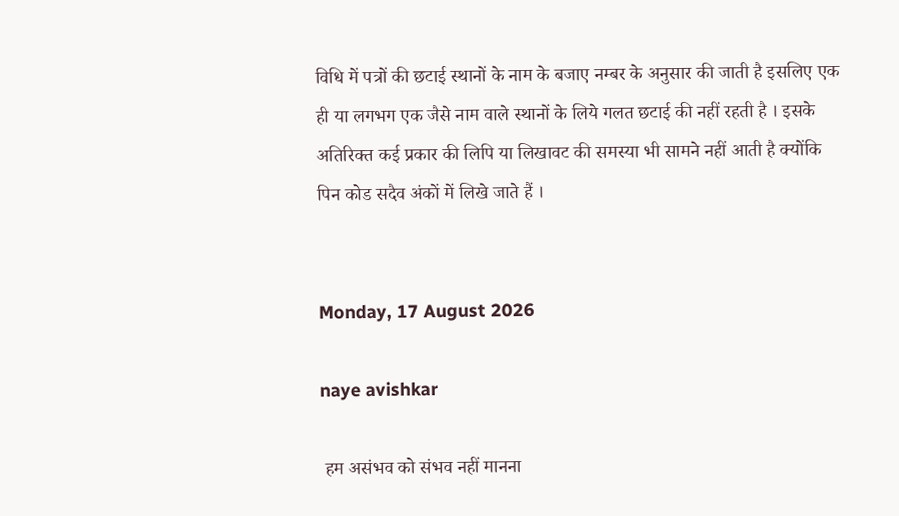विधि में पत्रों की छटाई स्थानों के नाम के बजाए नम्बर के अनुसार की जाती है इसलिए एक ही या लगभग एक जैसे नाम वाले स्थानों के लिये गलत छटाई की नहीं रहती है । इसके अतिरिक्त कई प्रकार की लिपि या लिखावट की समस्या भी सामने नहीं आती है क्योंकि पिन कोड सदैव अंकों में लिखे जाते हैं ।


Monday, 17 August 2026

naye avishkar

 हम असंभव को संभव नहीं मानना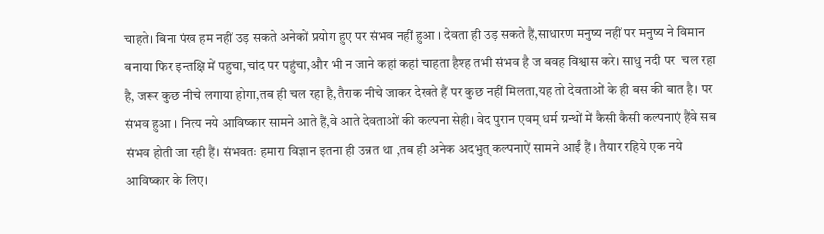चाहते। बिना पंख हम नहीं उड़ सकते अनेकों प्रयोग हुए पर संभव नहीं हुआ । देवता ही उड़ सकते हैं,साधारण मनुष्य नहीं पर मनुष्य ने विमान बनाया फिर इन्तक्षि में पहुचा,चांद पर पहुंचा,और भी न जाने कहां कहां चाहता हैश्ह तभी संभव है ज बवह विश्वास करे। साधु नदी पर  चल रहा है, जरूर कुछ नीचे लगाया होगा,तब ही चल रहा है,तैराक नीचे जाकर देखते हैं पर कुछ नहीं मिलता,यह तो देवताओं के ही बस की बात है। पर संभव हुआ । नित्य नये आविष्कार सामने आते हैं,वे आते देवताओं की कल्पना सेही। वेद पुरान एवम् धर्म ग्रन्थों में कैसी कैसी कल्पनाएं हैंवे सब संभव होती जा रही हैं। संभवतः हमारा विज्ञान इतना ही उन्नत था ,तब ही अनेक अदभुत् कल्पनाऐं सामने आईं हैं । तैयार रहिये एक नये आविष्कार के लिए।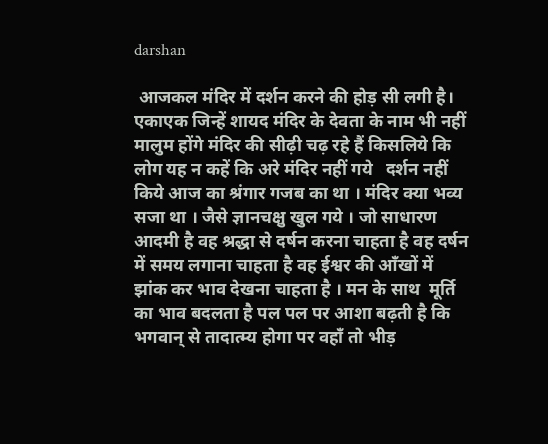darshan

 आजकल मंदिर में दर्शन करने की होड़ सी लगी है। एकाएक जिन्हें शायद मंदिर के देवता के नाम भी नहीं मालुम होंगे मंदिर की सीढ़ी चढ़ रहे हैं किसलिये कि लोग यह न कहें कि अरे मंदिर नहीं गये   दर्शन नहीं किये आज का श्रंगार गजब का था । मंदिर क्या भव्य सजा था । जैसे ज्ञानचक्षु खुल गये । जो साधारण आदमी है वह श्रद्धा से दर्षन करना चाहता है वह दर्षन में समय लगाना चाहता है वह ईश्वर की ऑंखों में झांक कर भाव देखना चाहता है । मन के साथ  मूर्ति का भाव बदलता है पल पल पर आशा बढ़ती है कि भगवान् से तादात्म्य होगा पर वहॉं तो भीड़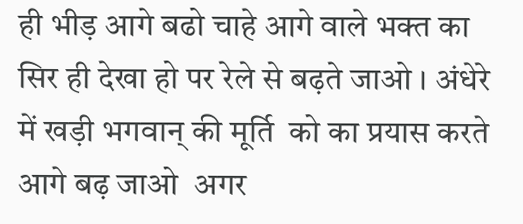ही भीड़ आगे बढो चाहे आगे वाले भक्त का सिर ही देखा हो पर रेले से बढ़ते जाओ । अंधेरे में खड़ी भगवान् की मूर्ति  को का प्रयास करते आगे बढ़ जाओ  अगर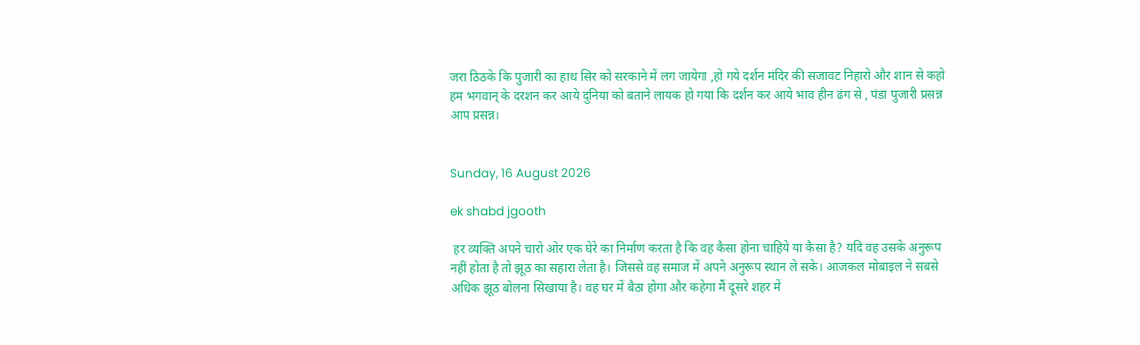जरा ठिठके कि पुजारी का हाथ सिर को सरकाने में लग जायेगा ,हो गये दर्शन मंदिर की सजावट निहारो और शान से कहो हम भगवान् के दरशन कर आये दुनिया को बताने लायक हो गया कि दर्शन कर आये भाव हीन ढंग से , पंडा पुजारी प्रसन्न आप प्रसन्न।


Sunday, 16 August 2026

ek shabd jgooth

 हर व्यक्ति अपने चारो ओर एक घेरे का निर्माण करता है कि वह कैसा होना चाहिये या कैसा है? यदि वह उसके अनुरूप नहीं होता है तो झूठ का सहारा लेता है। जिससे वह समाज में अपने अनुरूप स्थान ले सके। आजकल मोबाइल ने सबसे अधिक झूठ बोलना सिखाया है। वह घर में बैठा होगा और कहेगा मैं दूसरे शहर में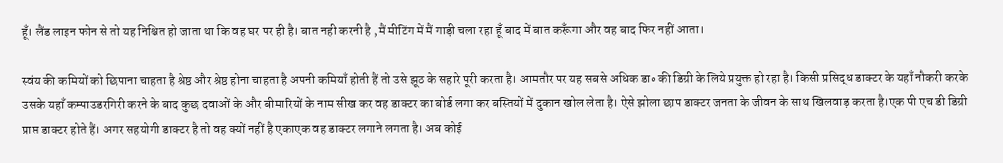हूँ। लैंड लाइन फोन से तो यह निश्चित हो जाता था कि वह घर पर ही है। बात नही करनी है ,मैं मीटिंग में मैं गाड़ी चला रहा हूँ बाद में बात करूँगा और वह बाद फिर नहीं आता।

स्वंय की कमियों को छिपाना चाहता है श्रेष्ठ और श्रेष्ठ होना चाहता है अपनी कमियाँ होती हैं तो उसे झूठ के सहारे पूरी करता है। आमतौर पर यह सबसे अधिक डा॰ की डिग्री के लिये प्रयुक्त हो रहा है। किसी प्रसिद्ध डाक्टर के यहाँ नौकरी करके उसके यहाँ कम्पाउडरगिरी करने के बाद कुछ दवाओं के और बीमारियों के नाम सीख कर वह डाक्टर का बोर्ड लगा कर बस्तियों में दुकान खोल लेता है। ऐसे झोला छाप डाक्टर जनता के जीवन के साथ खिलवाड़ करता है।एक पी एच डी डिग्री प्राप्त डाक्टर होते हैं। अगर सहयोगी डाक्टर है तो वह क्यों नहीं है एकाएक वह डाक्टर लगाने लगता है। अब कोई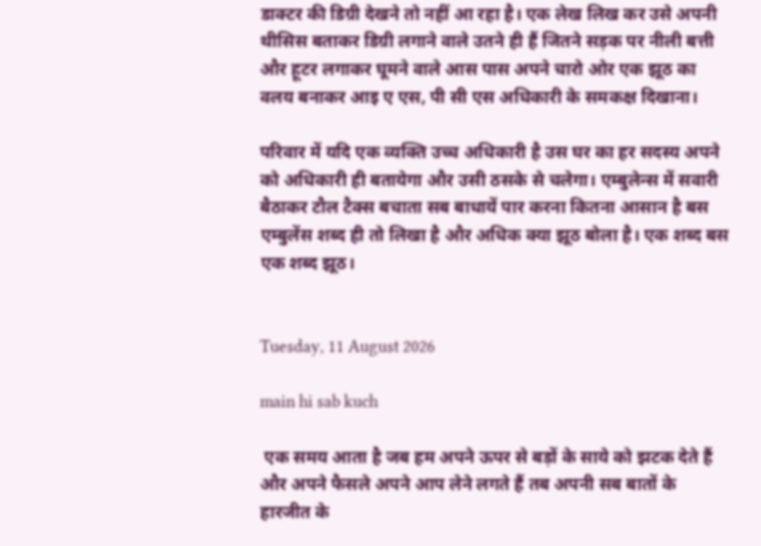डाक्टर की डिग्री देखने तो नहीं आ रहा है। एक लेख लिख कर उसे अपनी थीसिस बताकर डिग्री लगाने वाले उतने ही हैं जितने सड़क पर नीली बत्ती और हूटर लगाकर घूमने वाले आस पास अपने चारो ओर एक झूठ का वलय बनाकर आइ ए एस, पी सी एस अधिकारी के समकक्ष दिखाना।

परिवार में यदि एक व्यक्ति उच्च अधिकारी है उस घर का हर सदस्य अपने को अधिकारी ही बतायेगा और उसी ठसके से चलेगा। एम्बुलेन्स में सवारी बैठाकर टौल टैक्स बचाता सब बाधायें पार करना कितना आसान है बस एम्बुलेंस शब्द ही तो लिखा है और अधिक क्या झूठ बोला है। एक शब्द बस एक शब्द झूठ।


Tuesday, 11 August 2026

main hi sab kuch

 एक समय आता है जब हम अपने ऊपर से बड़ों के साये को झटक देते हैं और अपने फैसले अपने आप लेने लगते हैं तब अपनी सब बातों के हारजीत के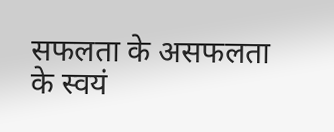सफलता के असफलता के स्वयं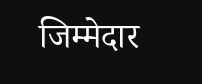जिम्मेदार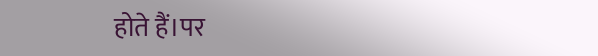होते हैं।पर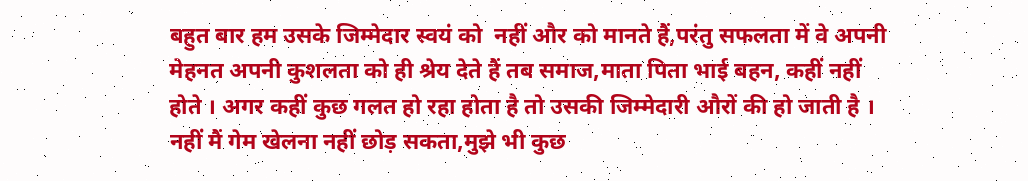बहुत बार हम उसके जिम्मेदार स्वयं को  नहीं और को मानते हैं,परंतु सफलता में वे अपनी मेहनत अपनी कुशलता को ही श्रेय देते हैं तब समाज,माता पिता भाई बहन, कहीं नहीं होते । अगर कहीं कुछ गलत हो रहा होता है तो उसकी जिम्मेदारी औरों की हो जाती है । नहीं मैं गेम खेलना नहीं छोड़ सकता,मुझे भी कुछ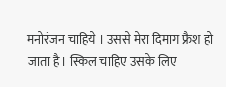मनोरंजन चाहिये । उससे मेरा दिमाग फ्रैश हो जाता है। स्किल चाहिए उसके लिए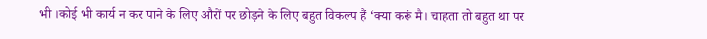भी ।कोई भी कार्य न कर पाने के लिए औरों पर छोड़ने के लिए बहुत विकल्प हैं ‘क्या करूं मै। चाहता तो बहुत था पर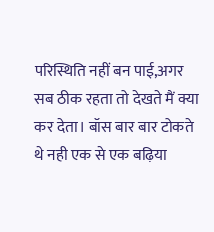परिस्थिति नहीं बन पाई,अगर सब ठीक रहता तो देखते मैं क्या कर देता। बॉस बार बार टोकते थे नही एक से एक बढ़िया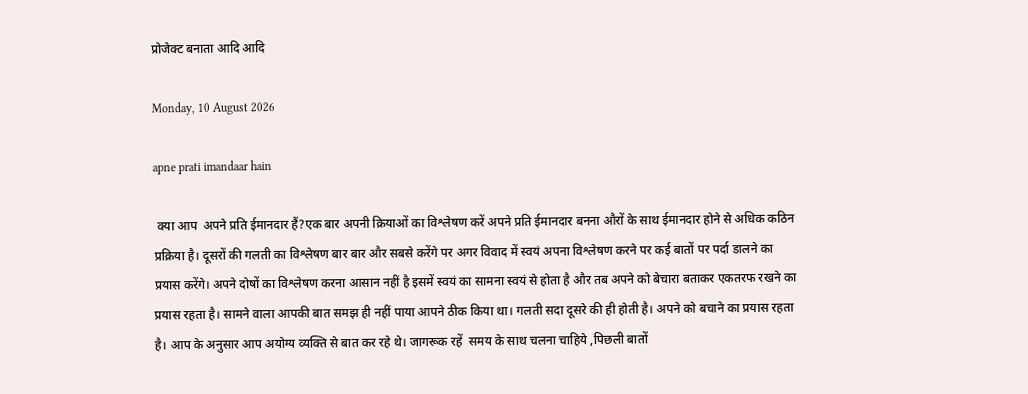प्रोजेक्ट बनाता आदि आदि

Monday, 10 August 2026

apne prati imandaar hain

 क्या आप  अपने प्रति ईमानदार हैं?एक बार अपनी क्रियाओं का विश्लेषण करें अपने प्रति ईमानदार बनना औरों के साथ ईमानदार होने से अधिक कठिन प्रक्रिया है। दूसरों की गलती का विश्लेषण बार बार और सबसे करेंगे पर अगर विवाद में स्वयं अपना विश्लेषण करने पर कई बातों पर पर्दा डालने का प्रयास करेंगे। अपने दोषों का विश्लेषण करना आसान नहीं है इसमें स्वयं का सामना स्वयं से होता है और तब अपने को बेचारा बताकर एकतरफ रखने का प्रयास रहता है। सामने वाला आपकी बात समझ ही नहीं पाया आपने ठीक किया था। गलती सदा दूसरे की ही होती है। अपने को बचाने का प्रयास रहता है। आप के अनुसार आप अयोग्य व्यक्ति से बात कर रहे थे। जागरूक रहें  समय के साथ चलना चाहिये ,पिछली बातों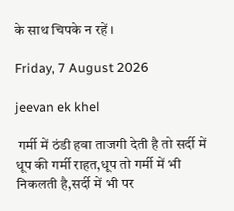के साथ चिपके न रहें ।

Friday, 7 August 2026

jeevan ek khel

 गर्मी में ठंडी हवा ताजगी देती है तो सर्दी में धूप की गर्मी राहत,धूप तो गर्मी में भी निकलती है,सर्दी में भी पर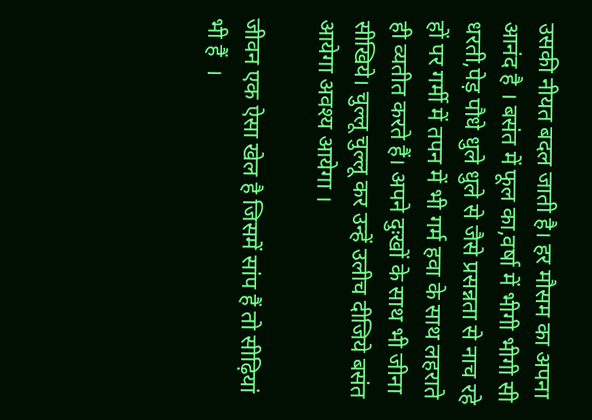उसकी नीयत बदल जाती है। हर मौसम का अपना आनंद है । बसंत में फूल का,वर्षा में भीगी भीगी सी धरती,पेड़ पौधे धुले धुले से जैसे प्रसन्नता से नाच रहे हों पर गर्मी में तपन में भी गर्म हवा के साथ लहराते ही व्यतीत करते हैं। अपने दुःखों के साथ भी जीना सीखिये। चुल्लू चुल्लू कर उन्हें उलीच दीजिये बसंत आयेगा अवश्य आयेगा ।

जीवन एक ऐसा खेल है जिसमें सांप हैं तो सीढ़ियां भी हैं  ।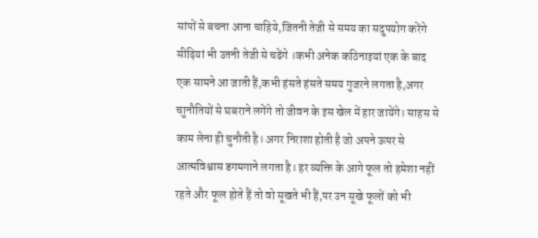सांपों से बचना आना चाहिये,जितनी तेजी से समय का सदुपयोग करेंगे सीढ़ियां भी उतनी तेजी से चढेंगे ।कभी अनेक कठिनाइयां एक के बाद एक सामने आ जाती हैं,कभी हंसते हंसते समय गुजरने लगता है,अगर चाुनौतियों से घबराने लगेंगे तो जीवन के इस खेल में हार जायेंगे। साहस से काम लेना ही चुनौती है। अगर निराशा होती है जो अपने ऊपर से आत्मविश्वास डगमगाने लगता है। हर व्यक्ति के आगे फूल तो हमेशा नहीं रहते और फूल होते हैं तो वो सूखते भी हैं,पर उन सूखे फूलों को भी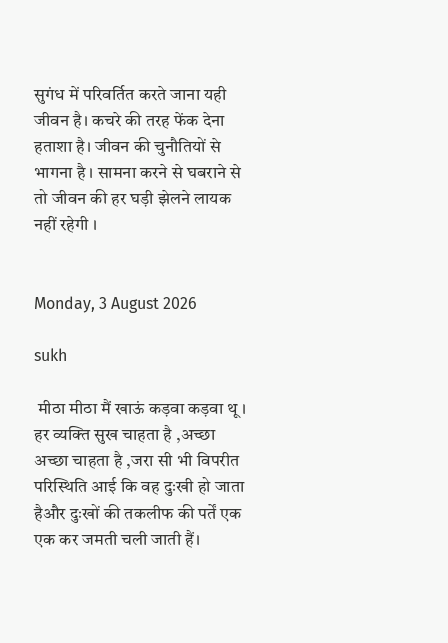सुगंध में परिवर्तित करते जाना यही जीवन है। कचरे की तरह फेंक देना हताशा है। जीवन की चुनौतियों से भागना है । सामना करने से घबराने से तो जीवन की हर घड़ी झेलने लायक नहीं रहेगी ।


Monday, 3 August 2026

sukh

 मीठा मीठा मैं खाऊं कड़वा कड़वा थू । हर व्यक्ति सुख चाहता है ,अच्छा अच्छा चाहता है ,जरा सी भी विपरीत परिस्थिति आई कि वह दुःखी हो जाता हैऔर दुःखों की तकलीफ की पर्तें एक एक कर जमती चली जाती हैं।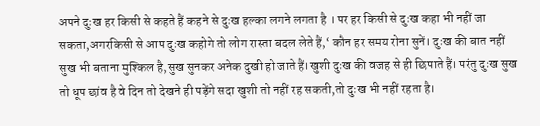अपने दुःख हर किसी से कहते हैं कहने से दुःख हल्का लगने लगता है । पर हर किसी से दुःख कहा भी नहीं जा सकता,अगरकिसी से आप दुःख कहोगे तो लोग रास्ता बदल लेते हैं,‘ कौन हर समय रोना सुनें। दुःख की बात नहीं सुख भी बताना मुश्किल है,सुख सुनकर अनेक दुखी हो जाते हैं।खुशी दुःख की वजह से ही छिपाते हैं। परंतु दुःख सुख तो धूप छांव है वे दिन तो देखने ही पड़ेंगे सदा खुशी तो नहीं रह सकती,तो दुःख भी नहीं रहता है।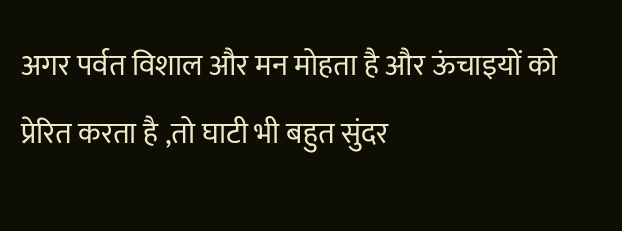अगर पर्वत विशाल और मन मोहता है और ऊंचाइयों को प्रेरित करता है ,तो घाटी भी बहुत सुंदर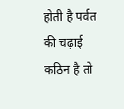होती है पर्वत की चढ़ाई कठिन है तो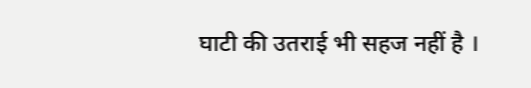घाटी की उतराई भी सहज नहीं है ।